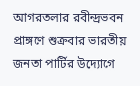আগরতলার রবীন্দ্রভবন প্রাঙ্গণে শুক্রবার ভারতীয় জনতা পার্টির উদ্যোগে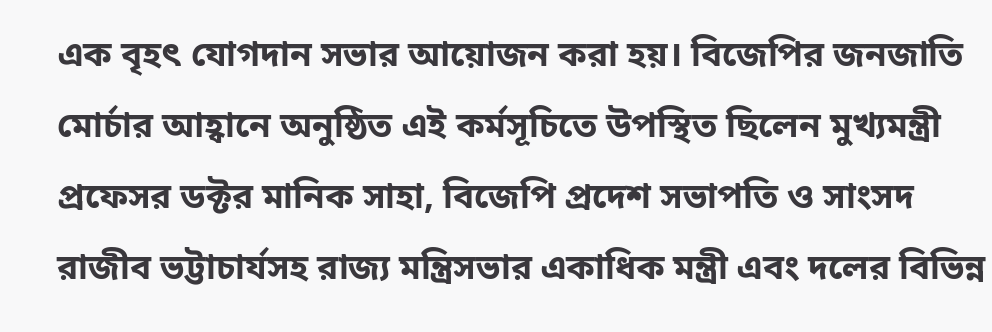এক বৃহৎ যোগদান সভার আয়োজন করা হয়। বিজেপির জনজাতি মোর্চার আহ্বানে অনুষ্ঠিত এই কর্মসূচিতে উপস্থিত ছিলেন মুখ্যমন্ত্রী প্রফেসর ডক্টর মানিক সাহা, বিজেপি প্রদেশ সভাপতি ও সাংসদ রাজীব ভট্টাচার্যসহ রাজ্য মন্ত্রিসভার একাধিক মন্ত্রী এবং দলের বিভিন্ন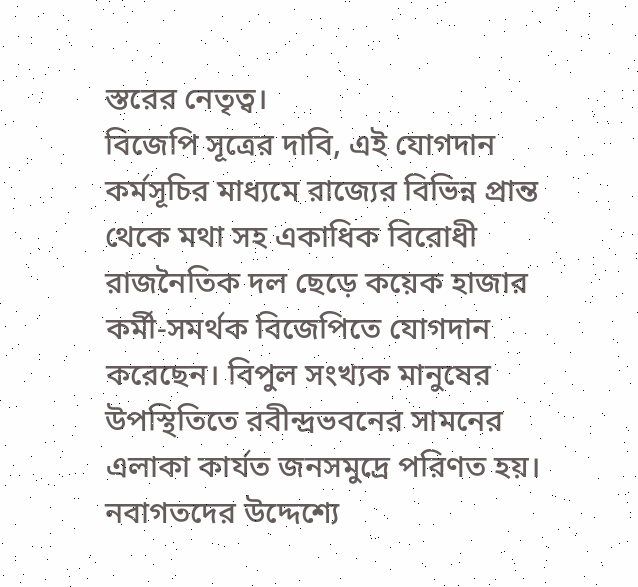স্তরের নেতৃত্ব।
বিজেপি সূত্রের দাবি, এই যোগদান কর্মসূচির মাধ্যমে রাজ্যের বিভিন্ন প্রান্ত থেকে মথা সহ একাধিক বিরোধী রাজনৈতিক দল ছেড়ে কয়েক হাজার কর্মী-সমর্থক বিজেপিতে যোগদান করেছেন। বিপুল সংখ্যক মানুষের উপস্থিতিতে রবীন্দ্রভবনের সামনের এলাকা কার্যত জনসমুদ্রে পরিণত হয়।
নবাগতদের উদ্দেশ্যে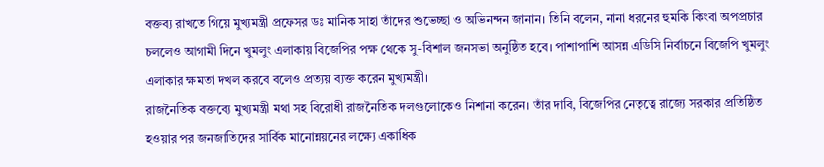বক্তব্য রাখতে গিয়ে মুখ্যমন্ত্রী প্রফেসর ডঃ মানিক সাহা তাঁদের শুভেচ্ছা ও অভিনন্দন জানান। তিনি বলেন, নানা ধরনের হুমকি কিংবা অপপ্রচার চললেও আগামী দিনে খুমলুং এলাকায় বিজেপির পক্ষ থেকে সু-বিশাল জনসভা অনুষ্ঠিত হবে। পাশাপাশি আসন্ন এডিসি নির্বাচনে বিজেপি খুমলুং এলাকার ক্ষমতা দখল করবে বলেও প্রত্যয় ব্যক্ত করেন মুখ্যমন্ত্রী।
রাজনৈতিক বক্তব্যে মুখ্যমন্ত্রী মথা সহ বিরোধী রাজনৈতিক দলগুলোকেও নিশানা করেন। তাঁর দাবি, বিজেপির নেতৃত্বে রাজ্যে সরকার প্রতিষ্ঠিত হওয়ার পর জনজাতিদের সার্বিক মানোন্নয়নের লক্ষ্যে একাধিক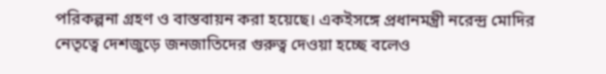পরিকল্পনা গ্রহণ ও বাস্তবায়ন করা হয়েছে। একইসঙ্গে প্রধানমন্ত্রী নরেন্দ্র মোদির নেতৃত্বে দেশজুড়ে জনজাতিদের গুরুত্ব দেওয়া হচ্ছে বলেও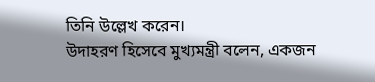তিনি উল্লেখ করেন।
উদাহরণ হিসেবে মুখ্যমন্ত্রী বলেন, একজন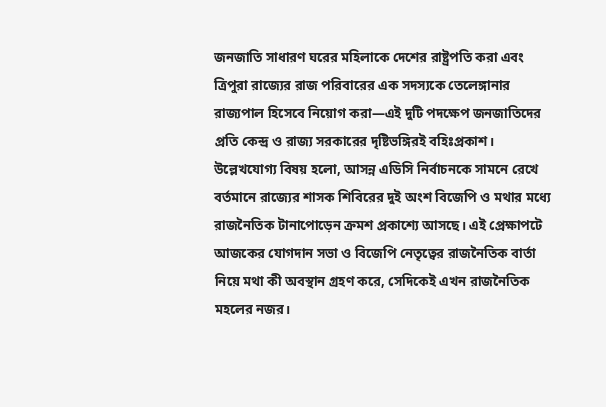জনজাতি সাধারণ ঘরের মহিলাকে দেশের রাষ্ট্রপতি করা এবং ত্রিপুরা রাজ্যের রাজ পরিবারের এক সদস্যকে তেলেঙ্গানার রাজ্যপাল হিসেবে নিয়োগ করা—এই দুটি পদক্ষেপ জনজাতিদের প্রতি কেন্দ্র ও রাজ্য সরকারের দৃষ্টিভঙ্গিরই বহিঃপ্রকাশ।
উল্লেখযোগ্য বিষয় হলো, আসন্ন এডিসি নির্বাচনকে সামনে রেখে বর্তমানে রাজ্যের শাসক শিবিরের দুই অংশ বিজেপি ও মথার মধ্যে রাজনৈতিক টানাপোড়েন ক্রমশ প্রকাশ্যে আসছে। এই প্রেক্ষাপটে আজকের যোগদান সভা ও বিজেপি নেতৃত্বের রাজনৈতিক বার্তা নিয়ে মথা কী অবস্থান গ্রহণ করে, সেদিকেই এখন রাজনৈতিক মহলের নজর।